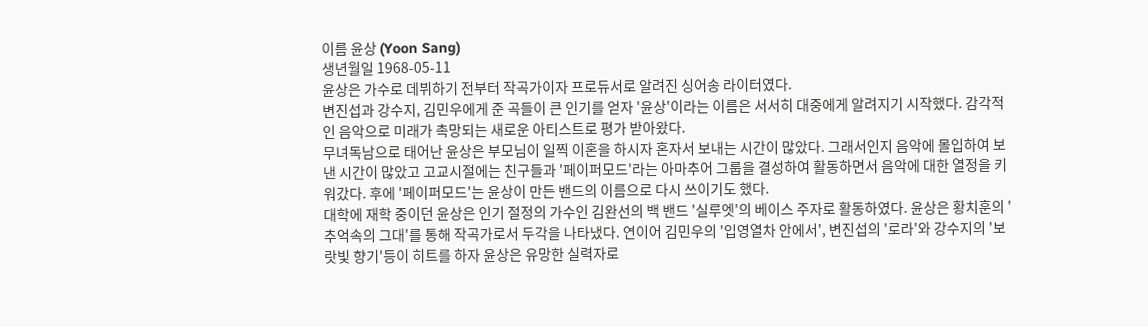이름 윤상 (Yoon Sang)
생년월일 1968-05-11
윤상은 가수로 데뷔하기 전부터 작곡가이자 프로듀서로 알려진 싱어송 라이터였다.
변진섭과 강수지, 김민우에게 준 곡들이 큰 인기를 얻자 '윤상'이라는 이름은 서서히 대중에게 알려지기 시작했다. 감각적인 음악으로 미래가 촉망되는 새로운 아티스트로 평가 받아왔다.
무녀독남으로 태어난 윤상은 부모님이 일찍 이혼을 하시자 혼자서 보내는 시간이 많았다. 그래서인지 음악에 몰입하여 보낸 시간이 많았고 고교시절에는 친구들과 '페이퍼모드'라는 아마추어 그룹을 결성하여 활동하면서 음악에 대한 열정을 키워갔다. 후에 '페이퍼모드'는 윤상이 만든 밴드의 이름으로 다시 쓰이기도 했다.
대학에 재학 중이던 윤상은 인기 절정의 가수인 김완선의 백 밴드 '실루엣'의 베이스 주자로 활동하였다. 윤상은 황치훈의 '추억속의 그대'를 통해 작곡가로서 두각을 나타냈다. 연이어 김민우의 '입영열차 안에서', 변진섭의 '로라'와 강수지의 '보랏빛 향기'등이 히트를 하자 윤상은 유망한 실력자로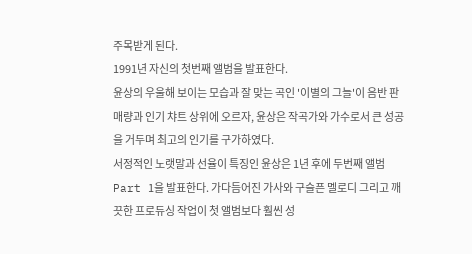주목받게 된다.
1991년 자신의 첫번째 앨범을 발표한다.
윤상의 우울해 보이는 모습과 잘 맞는 곡인 '이별의 그늘'이 음반 판매량과 인기 챠트 상위에 오르자, 윤상은 작곡가와 가수로서 큰 성공을 거두며 최고의 인기를 구가하였다.
서정적인 노랫말과 선율이 특징인 윤상은 1년 후에 두번째 앨범 Part 1을 발표한다. 가다듬어진 가사와 구슬픈 멜로디 그리고 깨끗한 프로듀싱 작업이 첫 앨범보다 훨씬 성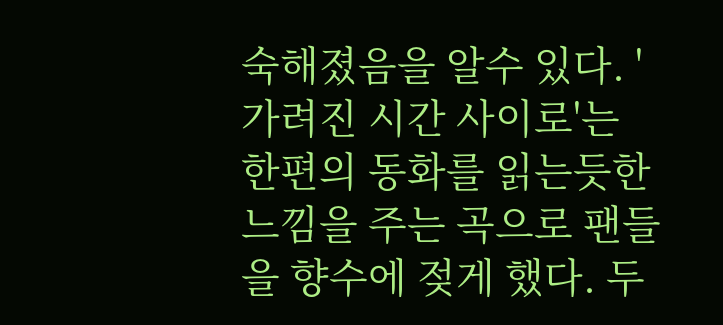숙해졌음을 알수 있다. '가려진 시간 사이로'는 한편의 동화를 읽는듯한 느낌을 주는 곡으로 팬들을 향수에 젖게 했다. 두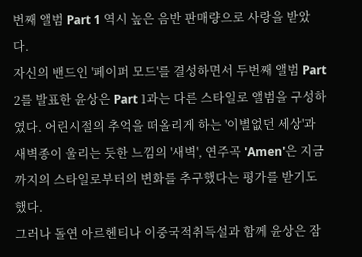번째 앨범 Part 1 역시 높은 음반 판매량으로 사랑을 받았다.
자신의 밴드인 '페이퍼 모드'를 결성하면서 두번째 앨범 Part 2를 발표한 윤상은 Part 1과는 다른 스타일로 앨범을 구성하였다. 어린시절의 추억을 떠올리게 하는 '이별없던 세상'과 새벽종이 울리는 듯한 느낌의 '새벽', 연주곡 'Amen'은 지금까지의 스타일로부터의 변화를 추구했다는 평가를 받기도 했다.
그러나 돌연 아르헨티나 이중국적취득설과 함께 윤상은 잠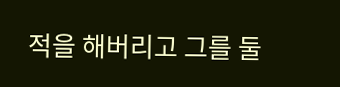적을 해버리고 그를 둘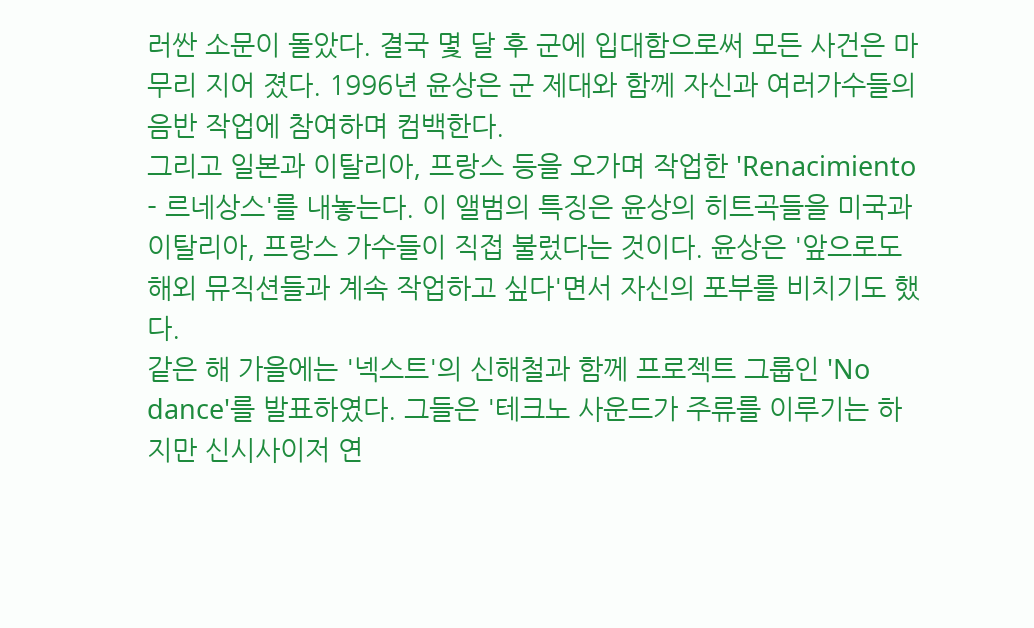러싼 소문이 돌았다. 결국 몇 달 후 군에 입대함으로써 모든 사건은 마무리 지어 졌다. 1996년 윤상은 군 제대와 함께 자신과 여러가수들의 음반 작업에 참여하며 컴백한다.
그리고 일본과 이탈리아, 프랑스 등을 오가며 작업한 'Renacimiento - 르네상스'를 내놓는다. 이 앨범의 특징은 윤상의 히트곡들을 미국과 이탈리아, 프랑스 가수들이 직접 불렀다는 것이다. 윤상은 '앞으로도 해외 뮤직션들과 계속 작업하고 싶다'면서 자신의 포부를 비치기도 했다.
같은 해 가을에는 '넥스트'의 신해철과 함께 프로젝트 그룹인 'No dance'를 발표하였다. 그들은 '테크노 사운드가 주류를 이루기는 하지만 신시사이저 연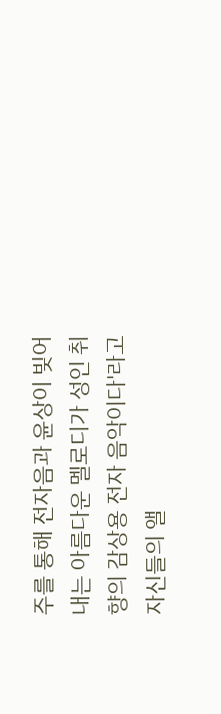주를 통해 전자음과 윤상이 빚어내는 아름다운 멜로디가 성인 취향의 감상용 전자 음악이다'라고 자신들의 앨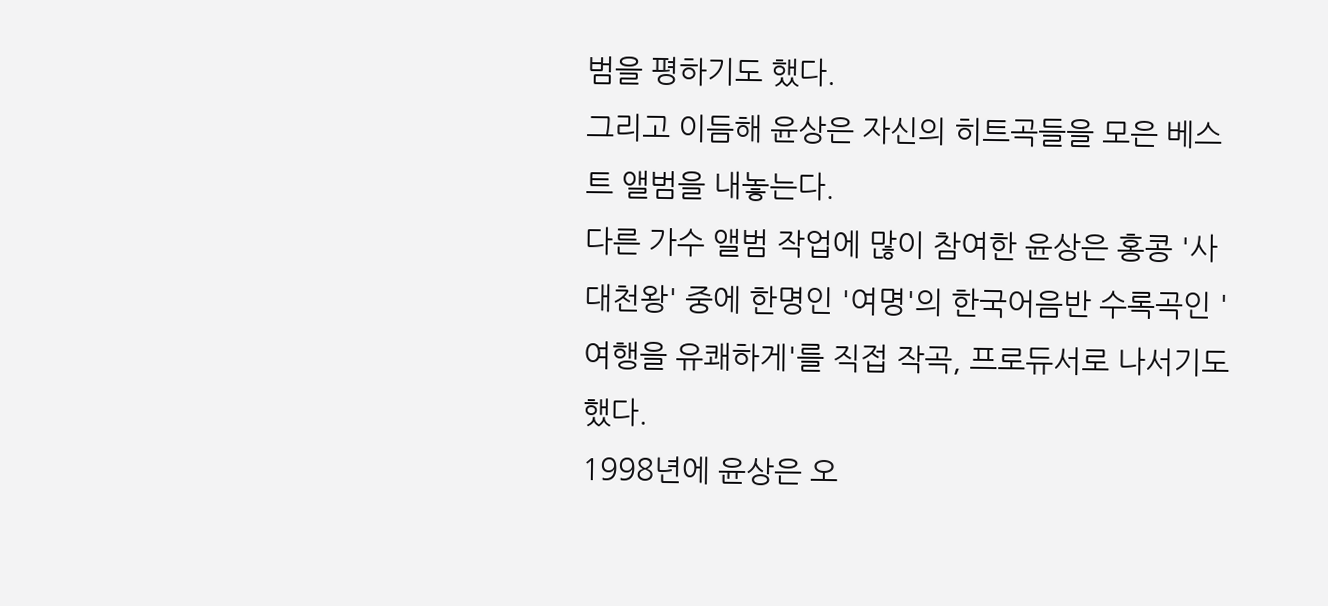범을 평하기도 했다.
그리고 이듬해 윤상은 자신의 히트곡들을 모은 베스트 앨범을 내놓는다.
다른 가수 앨범 작업에 많이 참여한 윤상은 홍콩 '사대천왕' 중에 한명인 '여명'의 한국어음반 수록곡인 '여행을 유쾌하게'를 직접 작곡, 프로듀서로 나서기도 했다.
1998년에 윤상은 오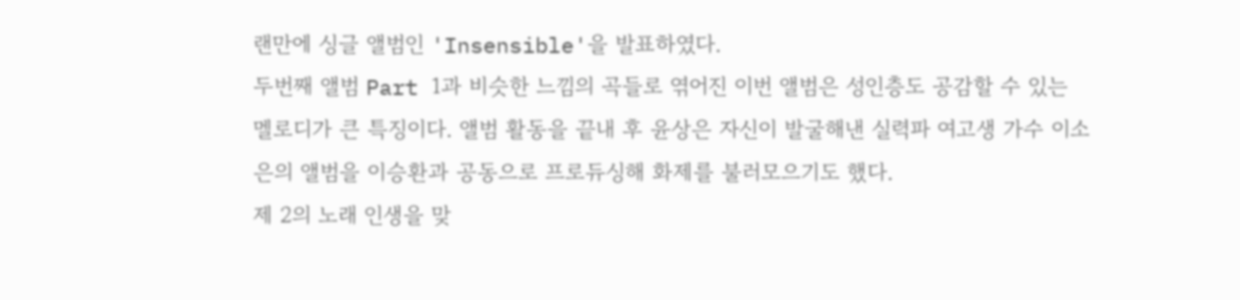랜만에 싱글 앨범인 'Insensible'을 발표하였다.
두번째 앨범 Part 1과 비슷한 느낌의 곡들로 엮어진 이번 앨범은 성인층도 공감할 수 있는 멜로디가 큰 특징이다. 앨범 활동을 끝내 후 윤상은 자신이 발굴해낸 실력파 여고생 가수 이소은의 앨범을 이승환과 공동으로 프로듀싱해 화제를 불러모으기도 했다.
제 2의 노래 인생을 맞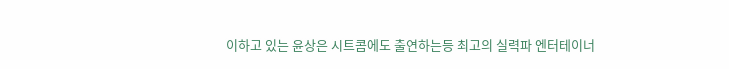이하고 있는 윤상은 시트콤에도 출연하는등 최고의 실력파 엔터테이너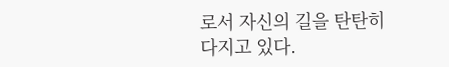로서 자신의 길을 탄탄히 다지고 있다.